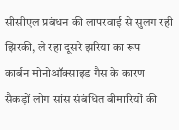सीसीएल प्रबंधन की लापरवाई से सुलग रही झिरकी, ले रहा दूसरे झरिया का रूप
कार्बन मोनोऑक्साइड गैस के कारण सैकड़ों लोग सांस संबंधित बीमारियों की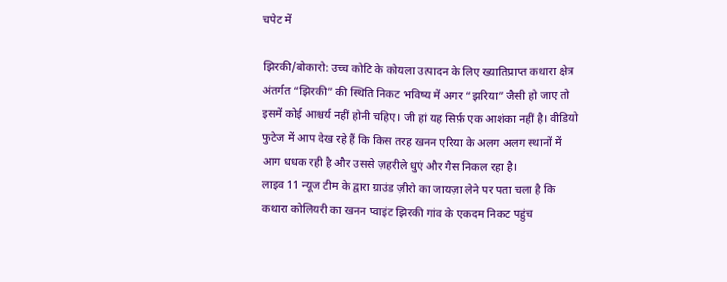चपेट में

झिरकी/बोकारो: उच्च कोटि के कोयला उत्पादन के लिए ख्यातिप्राप्त कथारा क्षेत्र अंतर्गत “झिरकी” की स्थिति निकट भविष्य में अगर “झरिया” जैसी हो जाए तो इसमें कोई आश्चर्य नहीं होनी चहिए। जी हां यह सिर्फ़ एक आशंका नहीं है। वीडियो फुटेज में आप देख रहे हैं कि किस तरह खनन एरिया के अलग अलग स्थानों में आग धधक रही है और उससे ज़हरीले धुएं और गैस निकल रहा है।
लाइव 11 न्यूज टीम के द्वारा ग्राउंड ज़ीरो का जायज़ा लेने पर पता चला है कि कथारा कोलियरी का खनन प्वाइंट झिरकी गांव के एकदम निकट पहुंच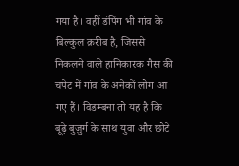गया है। वहीं डंपिंग भी गांव के बिल्कुल क़रीब है, जिससे निकलने वाले हानिकारक गैस की चपेट में गांव के अनेकों लोग आ गए हैं। विडम्बना तो यह है कि बूढ़े बुज़ुर्ग के साथ युवा और छोटे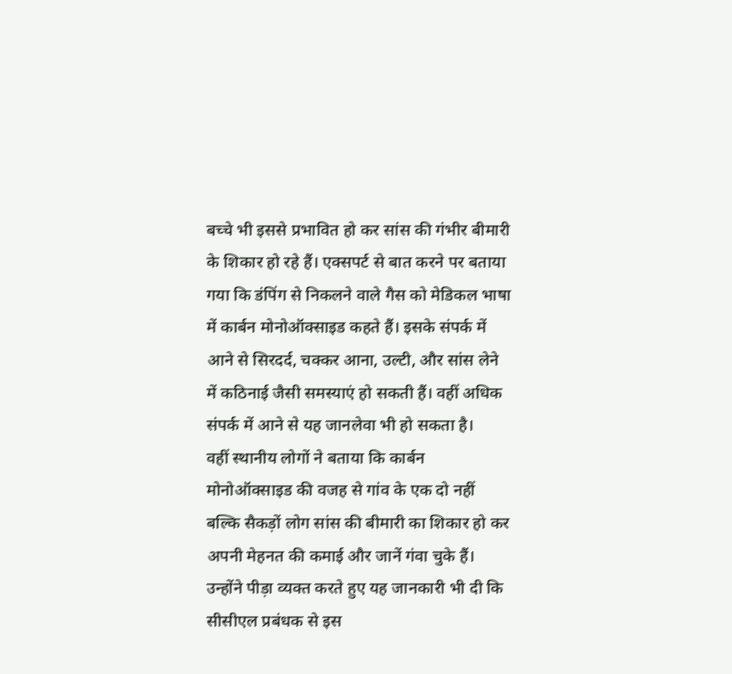बच्चे भी इससे प्रभावित हो कर सांस की गंभीर बीमारी के शिकार हो रहे हैं। एक्सपर्ट से बात करने पर बताया गया कि डंपिंग से निकलने वाले गैस को मेडिकल भाषा में कार्बन मोनोऑक्साइड कहते हैं। इसके संपर्क में आने से सिरदर्द, चक्कर आना, उल्टी, और सांस लेने में कठिनाई जैसी समस्याएं हो सकती हैं। वहीं अधिक संपर्क में आने से यह जानलेवा भी हो सकता है।
वहीं स्थानीय लोगों ने बताया कि कार्बन मोनोऑक्साइड की वजह से गांव के एक दो नहीं बल्कि सैकड़ों लोग सांस की बीमारी का शिकार हो कर अपनी मेहनत की कमाई और जानें गंवा चुके हैं। उन्होंने पीड़ा व्यक्त करते हुए यह जानकारी भी दी कि सीसीएल प्रबंधक से इस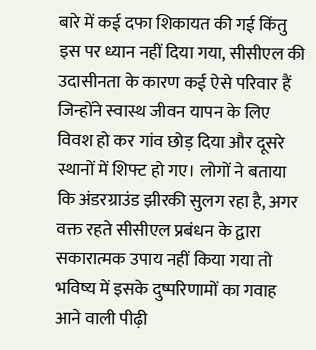बारे में कई दफा शिकायत की गई किंतु इस पर ध्यान नहीं दिया गया, सीसीएल की उदासीनता के कारण कई ऐसे परिवार हैं जिन्होंने स्वास्थ जीवन यापन के लिए विवश हो कर गांव छोड़ दिया और दूसरे स्थानों में शिफ्ट हो गए। लोगों ने बताया कि अंडरग्राउंड झीरकी सुलग रहा है, अगर वक्त रहते सीसीएल प्रबंधन के द्वारा सकारात्मक उपाय नहीं किया गया तो भविष्य में इसके दुष्परिणामों का गवाह आने वाली पीढ़ी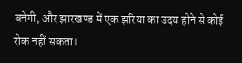बनेगी, और झारखण्ड में एक झरिया का उदय होने से कोई रोक नहीं सकता।